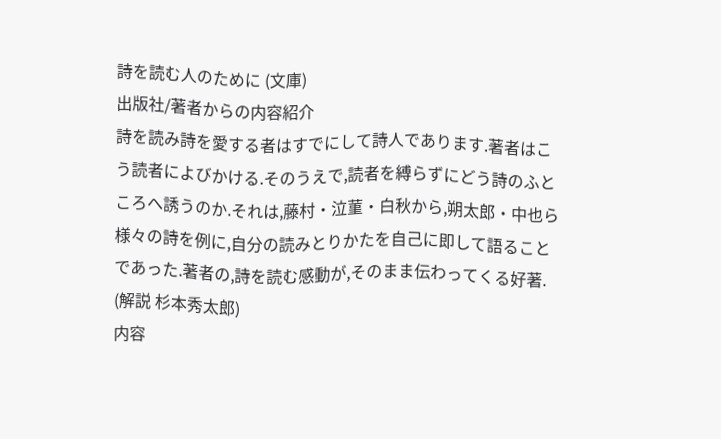詩を読む人のために (文庫)
出版社/著者からの内容紹介
詩を読み詩を愛する者はすでにして詩人であります.著者はこう読者によびかける.そのうえで,読者を縛らずにどう詩のふところへ誘うのか.それは,藤村・泣菫・白秋から,朔太郎・中也ら様々の詩を例に,自分の読みとりかたを自己に即して語ることであった.著者の,詩を読む感動が,そのまま伝わってくる好著. (解説 杉本秀太郎)
内容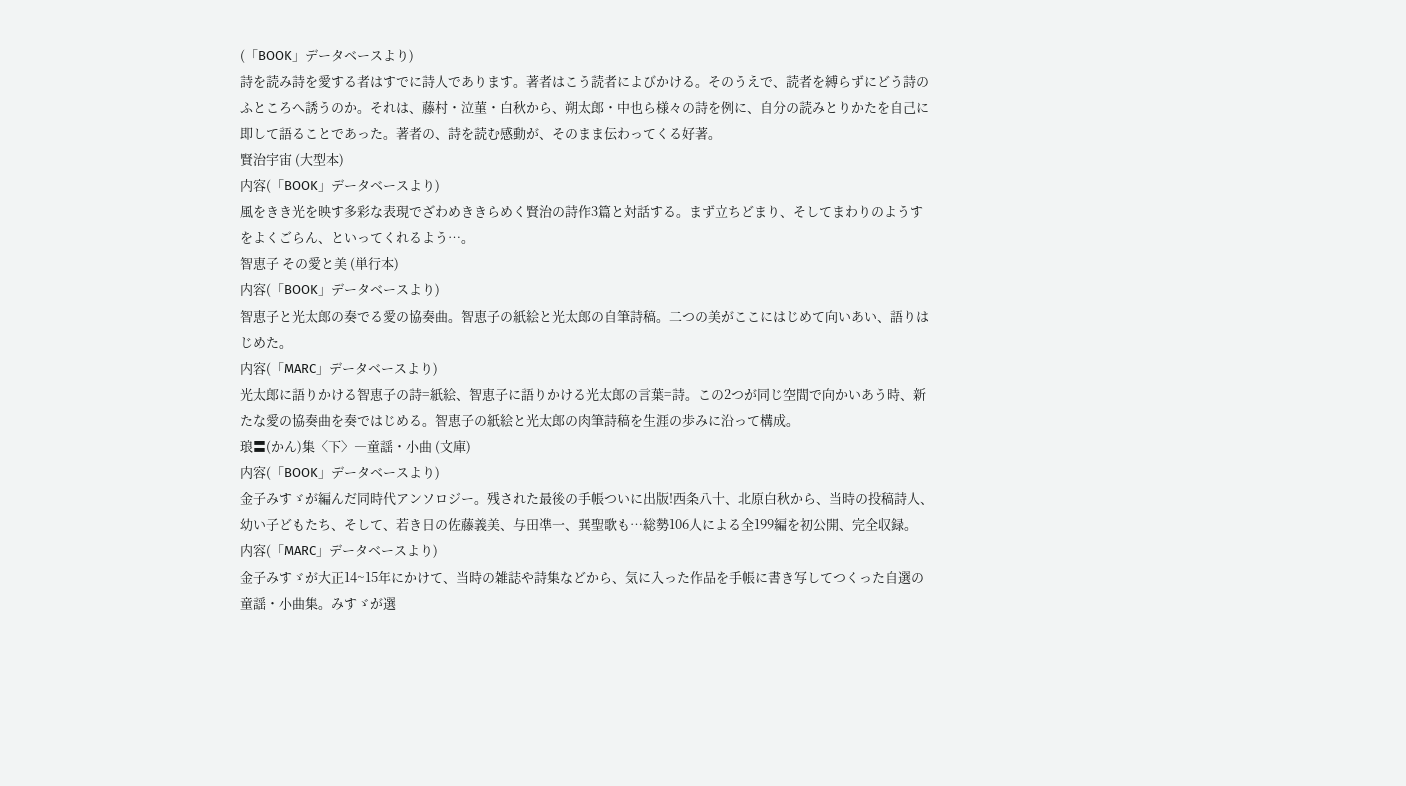(「BOOK」データベースより)
詩を読み詩を愛する者はすでに詩人であります。著者はこう読者によびかける。そのうえで、読者を縛らずにどう詩のふところへ誘うのか。それは、藤村・泣菫・白秋から、朔太郎・中也ら様々の詩を例に、自分の読みとりかたを自己に即して語ることであった。著者の、詩を読む感動が、そのまま伝わってくる好著。
賢治宇宙 (大型本)
内容(「BOOK」データベースより)
風をきき光を映す多彩な表現でざわめききらめく賢治の詩作3篇と対話する。まず立ちどまり、そしてまわりのようすをよくごらん、といってくれるよう…。
智恵子 その愛と美 (単行本)
内容(「BOOK」データベースより)
智恵子と光太郎の奏でる愛の協奏曲。智恵子の紙絵と光太郎の自筆詩稿。二つの美がここにはじめて向いあい、語りはじめた。
内容(「MARC」データベースより)
光太郎に語りかける智恵子の詩=紙絵、智恵子に語りかける光太郎の言葉=詩。この2つが同じ空間で向かいあう時、新たな愛の協奏曲を奏ではじめる。智恵子の紙絵と光太郎の肉筆詩稿を生涯の歩みに沿って構成。
琅〓(かん)集〈下〉―童謡・小曲 (文庫)
内容(「BOOK」データベースより)
金子みすゞが編んだ同時代アンソロジー。残された最後の手帳ついに出版!西条八十、北原白秋から、当時の投稿詩人、幼い子どもたち、そして、若き日の佐藤義美、与田凖一、巽聖歌も…総勢106人による全199編を初公開、完全収録。
内容(「MARC」データベースより)
金子みすゞが大正14~15年にかけて、当時の雑誌や詩集などから、気に入った作品を手帳に書き写してつくった自選の童謡・小曲集。みすゞが選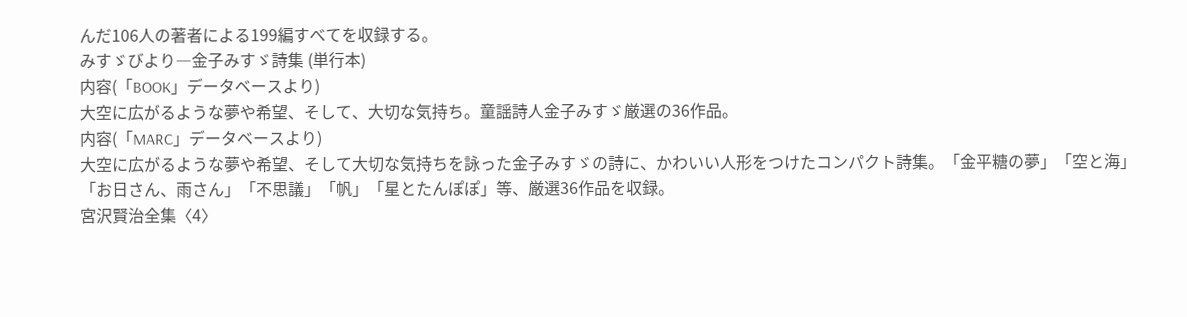んだ106人の著者による199編すべてを収録する。
みすゞびより―金子みすゞ詩集 (単行本)
内容(「BOOK」データベースより)
大空に広がるような夢や希望、そして、大切な気持ち。童謡詩人金子みすゞ厳選の36作品。
内容(「MARC」データベースより)
大空に広がるような夢や希望、そして大切な気持ちを詠った金子みすゞの詩に、かわいい人形をつけたコンパクト詩集。「金平糖の夢」「空と海」「お日さん、雨さん」「不思議」「帆」「星とたんぽぽ」等、厳選36作品を収録。
宮沢賢治全集〈4〉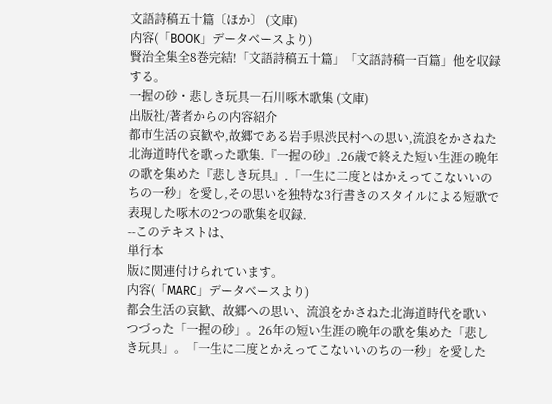文語詩稿五十篇〔ほか〕 (文庫)
内容(「BOOK」データベースより)
賢治全集全8巻完結!「文語詩稿五十篇」「文語詩稿一百篇」他を収録する。
一握の砂・悲しき玩具―石川啄木歌集 (文庫)
出版社/著者からの内容紹介
都市生活の哀歓や,故郷である岩手県渋民村への思い,流浪をかさねた北海道時代を歌った歌集.『一握の砂』.26歳で終えた短い生涯の晩年の歌を集めた『悲しき玩具』.「一生に二度とはかえってこないいのちの一秒」を愛し,その思いを独特な3行書きのスタイルによる短歌で表現した啄木の2つの歌集を収録.
--このテキストは、
単行本
版に関連付けられています。
内容(「MARC」データベースより)
都会生活の哀歓、故郷への思い、流浪をかさねた北海道時代を歌いつづった「一握の砂」。26年の短い生涯の晩年の歌を集めた「悲しき玩具」。「一生に二度とかえってこないいのちの一秒」を愛した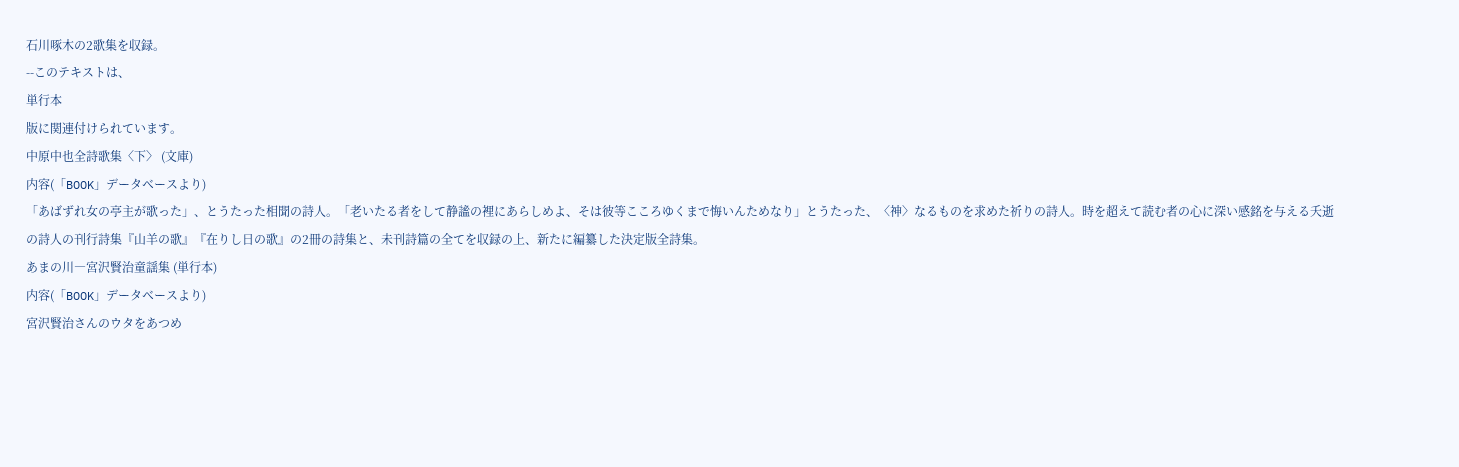石川啄木の2歌集を収録。
--このテキストは、
単行本
版に関連付けられています。
中原中也全詩歌集〈下〉 (文庫)
内容(「BOOK」データベースより)
「あばずれ女の亭主が歌った」、とうたった相聞の詩人。「老いたる者をして静謐の裡にあらしめよ、そは彼等こころゆくまで悔いんためなり」とうたった、〈神〉なるものを求めた祈りの詩人。時を超えて読む者の心に深い感銘を与える夭逝の詩人の刊行詩集『山羊の歌』『在りし日の歌』の2冊の詩集と、未刊詩篇の全てを収録の上、新たに編纂した決定版全詩集。
あまの川―宮沢賢治童謡集 (単行本)
内容(「BOOK」データベースより)
宮沢賢治さんのウタをあつめ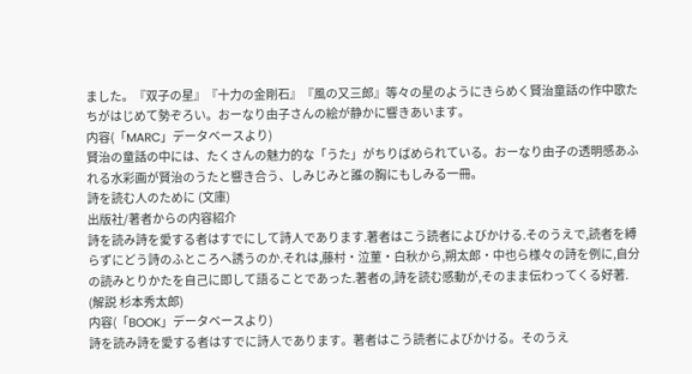ました。『双子の星』『十力の金剛石』『風の又三郎』等々の星のようにきらめく賢治童話の作中歌たちがはじめて勢ぞろい。おーなり由子さんの絵が静かに響きあいます。
内容(「MARC」データベースより)
賢治の童話の中には、たくさんの魅力的な「うた」がちりばめられている。おーなり由子の透明感あふれる水彩画が賢治のうたと響き合う、しみじみと誰の胸にもしみる一冊。
詩を読む人のために (文庫)
出版社/著者からの内容紹介
詩を読み詩を愛する者はすでにして詩人であります.著者はこう読者によびかける.そのうえで,読者を縛らずにどう詩のふところへ誘うのか.それは,藤村・泣菫・白秋から,朔太郎・中也ら様々の詩を例に,自分の読みとりかたを自己に即して語ることであった.著者の,詩を読む感動が,そのまま伝わってくる好著. (解説 杉本秀太郎)
内容(「BOOK」データベースより)
詩を読み詩を愛する者はすでに詩人であります。著者はこう読者によびかける。そのうえ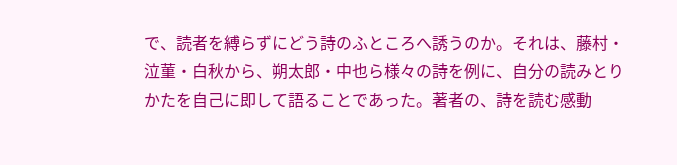で、読者を縛らずにどう詩のふところへ誘うのか。それは、藤村・泣菫・白秋から、朔太郎・中也ら様々の詩を例に、自分の読みとりかたを自己に即して語ることであった。著者の、詩を読む感動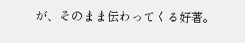が、そのまま伝わってくる好著。